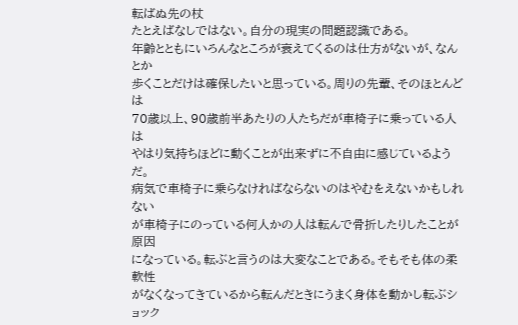転ばぬ先の杖
たとえばなしではない。自分の現実の問題認識である。
年齢とともにいろんなところが衰えてくるのは仕方がないが、なんとか
歩くことだけは確保したいと思っている。周りの先輩、そのほとんどは
70歳以上、90歳前半あたりの人たちだが車椅子に乗っている人は
やはり気持ちほどに動くことが出来ずに不自由に感じているようだ。
病気で車椅子に乗らなければならないのはやむをえないかもしれない
が車椅子にのっている何人かの人は転んで骨折したりしたことが原因
になっている。転ぶと言うのは大変なことである。そもそも体の柔軟性
がなくなってきているから転んだときにうまく身体を動かし転ぶショック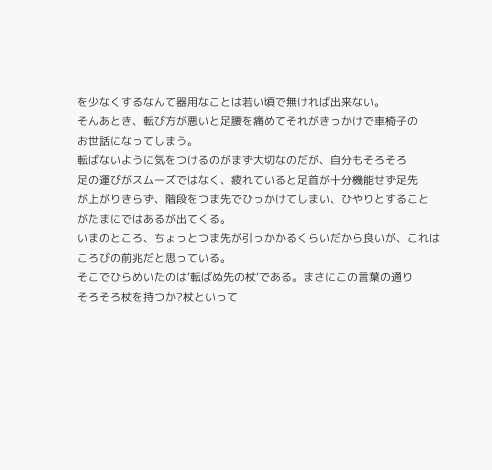を少なくするなんて器用なことは若い頃で無ければ出来ない。
そんあとき、転び方が悪いと足腰を痛めてそれがきっかけで車椅子の
お世話になってしまう。
転ばないように気をつけるのがまず大切なのだが、自分もそろそろ
足の運びがスムーズではなく、疲れていると足首が十分機能せず足先
が上がりきらず、階段をつま先でひっかけてしまい、ひやりとすること
がたまにではあるが出てくる。
いまのところ、ちょっとつま先が引っかかるくらいだから良いが、これは
ころびの前兆だと思っている。
そこでひらめいたのは‘転ばぬ先の杖‘である。まさにこの言葉の通り
そろそろ杖を持つか?杖といって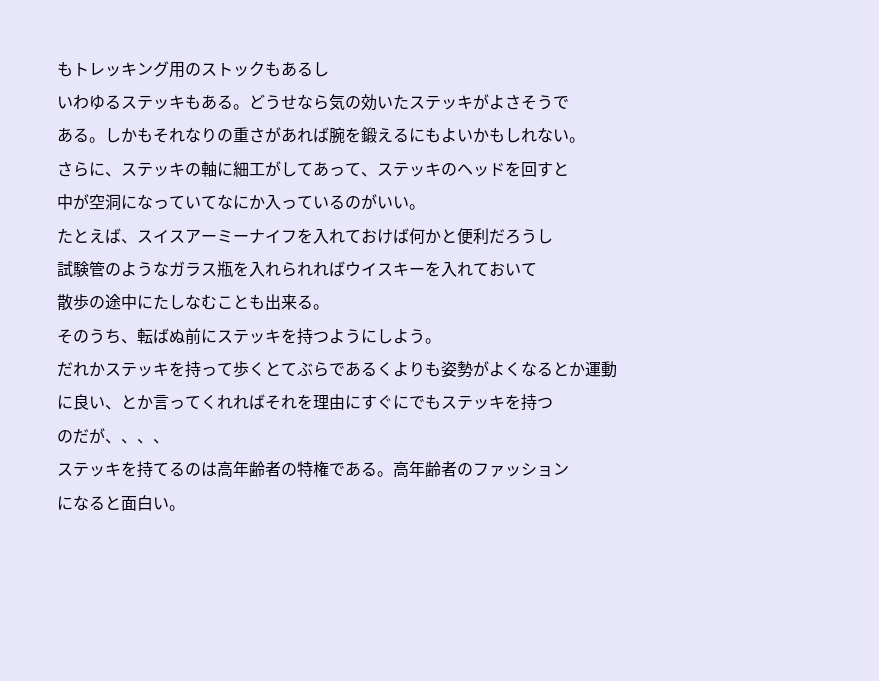もトレッキング用のストックもあるし
いわゆるステッキもある。どうせなら気の効いたステッキがよさそうで
ある。しかもそれなりの重さがあれば腕を鍛えるにもよいかもしれない。
さらに、ステッキの軸に細工がしてあって、ステッキのヘッドを回すと
中が空洞になっていてなにか入っているのがいい。
たとえば、スイスアーミーナイフを入れておけば何かと便利だろうし
試験管のようなガラス瓶を入れられればウイスキーを入れておいて
散歩の途中にたしなむことも出来る。
そのうち、転ばぬ前にステッキを持つようにしよう。
だれかステッキを持って歩くとてぶらであるくよりも姿勢がよくなるとか運動
に良い、とか言ってくれればそれを理由にすぐにでもステッキを持つ
のだが、、、、
ステッキを持てるのは高年齢者の特権である。高年齢者のファッション
になると面白い。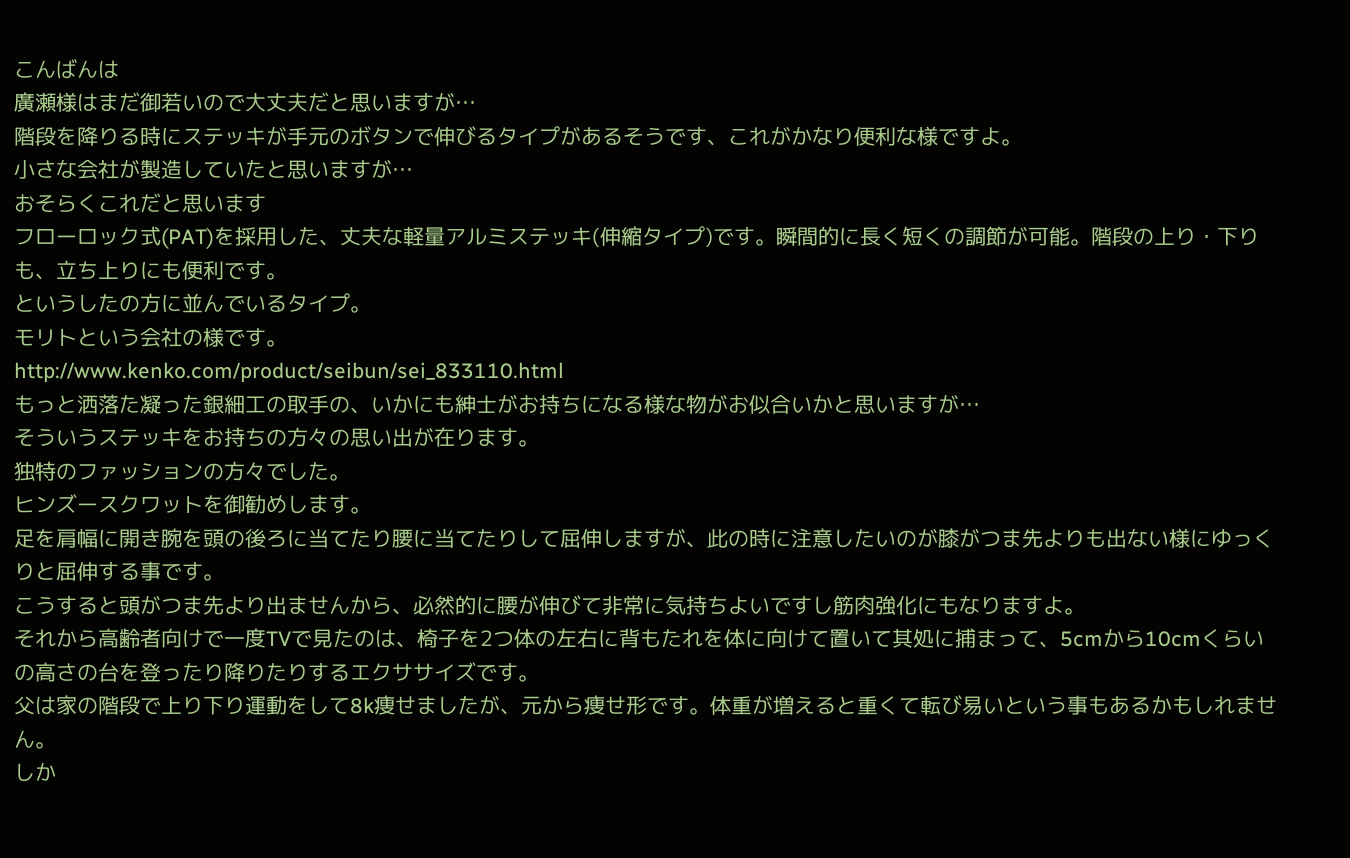こんばんは
廣瀬様はまだ御若いので大丈夫だと思いますが…
階段を降りる時にステッキが手元のボタンで伸びるタイプがあるそうです、これがかなり便利な様ですよ。
小さな会社が製造していたと思いますが…
おそらくこれだと思います
フローロック式(PAT)を採用した、丈夫な軽量アルミステッキ(伸縮タイプ)です。瞬間的に長く短くの調節が可能。階段の上り・下りも、立ち上りにも便利です。
というしたの方に並んでいるタイプ。
モリトという会社の様です。
http://www.kenko.com/product/seibun/sei_833110.html
もっと洒落た凝った銀細工の取手の、いかにも紳士がお持ちになる様な物がお似合いかと思いますが…
そういうステッキをお持ちの方々の思い出が在ります。
独特のファッションの方々でした。
ヒンズースクワットを御勧めします。
足を肩幅に開き腕を頭の後ろに当てたり腰に当てたりして屈伸しますが、此の時に注意したいのが膝がつま先よりも出ない様にゆっくりと屈伸する事です。
こうすると頭がつま先より出ませんから、必然的に腰が伸びて非常に気持ちよいですし筋肉強化にもなりますよ。
それから高齢者向けで一度TVで見たのは、椅子を2つ体の左右に背もたれを体に向けて置いて其処に捕まって、5cmから10cmくらいの高さの台を登ったり降りたりするエクササイズです。
父は家の階段で上り下り運動をして8k痩せましたが、元から痩せ形です。体重が増えると重くて転び易いという事もあるかもしれません。
しか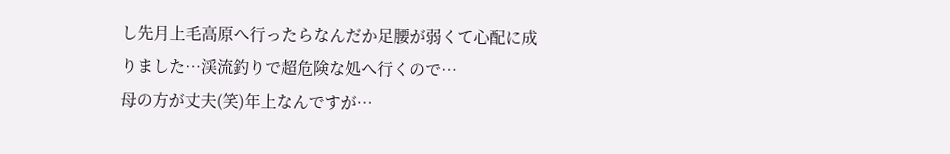し先月上毛高原へ行ったらなんだか足腰が弱くて心配に成りました…渓流釣りで超危険な処へ行くので…
母の方が丈夫(笑)年上なんですが…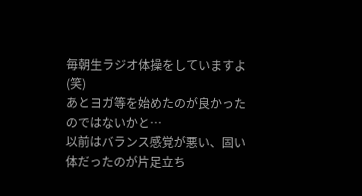毎朝生ラジオ体操をしていますよ(笑)
あとヨガ等を始めたのが良かったのではないかと…
以前はバランス感覚が悪い、固い体だったのが片足立ち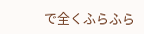で全くふらふら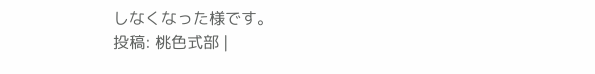しなくなった様です。
投稿: 桃色式部 |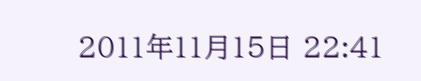2011年11月15日 22:41